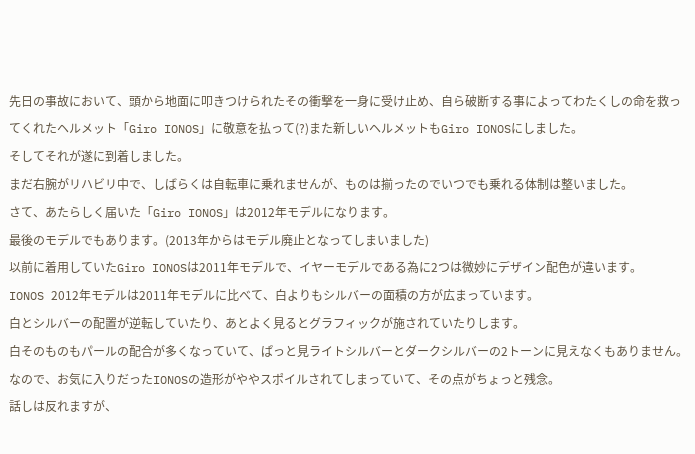先日の事故において、頭から地面に叩きつけられたその衝撃を一身に受け止め、自ら破断する事によってわたくしの命を救ってくれたヘルメット「Giro IONOS」に敬意を払って(?)また新しいヘルメットもGiro IONOSにしました。
そしてそれが遂に到着しました。
まだ右腕がリハビリ中で、しばらくは自転車に乗れませんが、ものは揃ったのでいつでも乗れる体制は整いました。
さて、あたらしく届いた「Giro IONOS」は2012年モデルになります。
最後のモデルでもあります。(2013年からはモデル廃止となってしまいました)
以前に着用していたGiro IONOSは2011年モデルで、イヤーモデルである為に2つは微妙にデザイン配色が違います。
IONOS 2012年モデルは2011年モデルに比べて、白よりもシルバーの面積の方が広まっています。
白とシルバーの配置が逆転していたり、あとよく見るとグラフィックが施されていたりします。
白そのものもパールの配合が多くなっていて、ぱっと見ライトシルバーとダークシルバーの2トーンに見えなくもありません。なので、お気に入りだったIONOSの造形がややスポイルされてしまっていて、その点がちょっと残念。
話しは反れますが、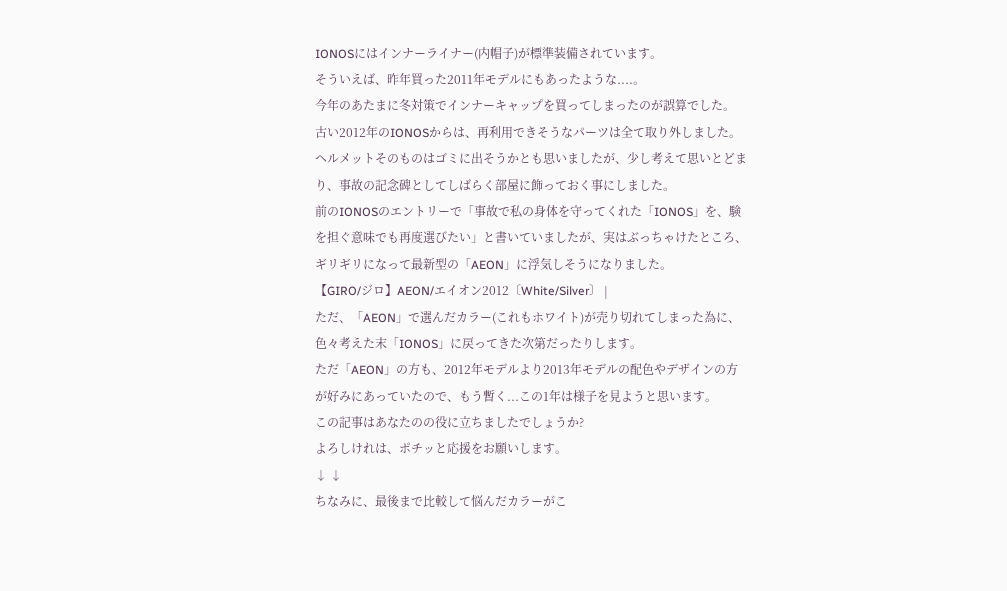IONOSにはインナーライナー(内帽子)が標準装備されています。
そういえば、昨年買った2011年モデルにもあったような....。
今年のあたまに冬対策でインナーキャップを買ってしまったのが誤算でした。
古い2012年のIONOSからは、再利用できそうなパーツは全て取り外しました。
ヘルメットそのものはゴミに出そうかとも思いましたが、少し考えて思いとどまり、事故の記念碑としてしばらく部屋に飾っておく事にしました。
前のIONOSのエントリーで「事故で私の身体を守ってくれた「IONOS」を、験を担ぐ意味でも再度選びたい」と書いていましたが、実はぶっちゃけたところ、ギリギリになって最新型の「AEON」に浮気しそうになりました。
【GIRO/ジロ】AEON/エイオン2012〔White/Silver〕 |
ただ、「AEON」で選んだカラー(これもホワイト)が売り切れてしまった為に、色々考えた末「IONOS」に戻ってきた次第だったりします。
ただ「AEON」の方も、2012年モデルより2013年モデルの配色やデザインの方が好みにあっていたので、もう暫く...この1年は様子を見ようと思います。
この記事はあなたのの役に立ちましたでしょうか?
よろしけれは、ポチッと応援をお願いします。
↓ ↓
ちなみに、最後まで比較して悩んだカラーがこ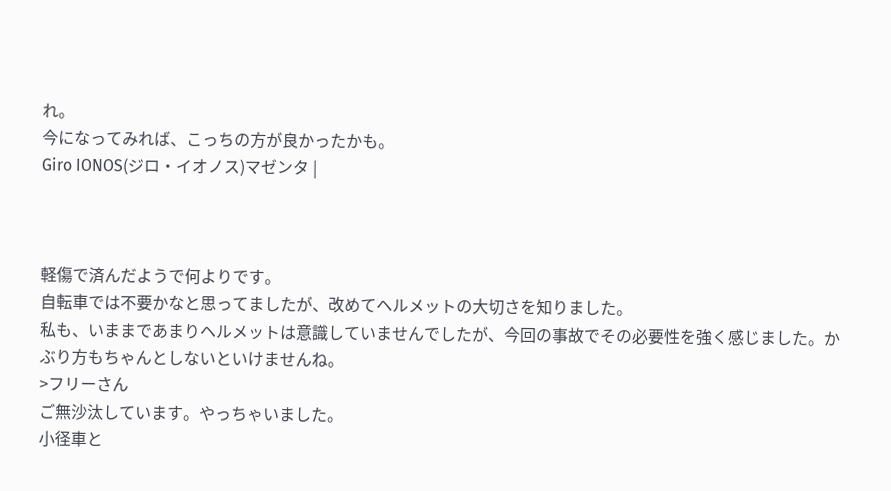れ。
今になってみれば、こっちの方が良かったかも。
Giro IONOS(ジロ・イオノス)マゼンタ |



軽傷で済んだようで何よりです。
自転車では不要かなと思ってましたが、改めてヘルメットの大切さを知りました。
私も、いままであまりヘルメットは意識していませんでしたが、今回の事故でその必要性を強く感じました。かぶり方もちゃんとしないといけませんね。
>フリーさん
ご無沙汰しています。やっちゃいました。
小径車と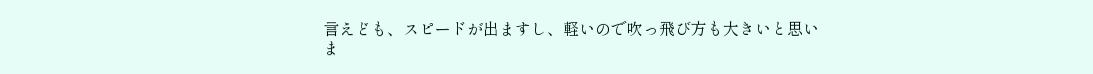言えども、スピードが出ますし、軽いので吹っ飛び方も大きいと思いま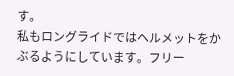す。
私もロングライドではヘルメットをかぶるようにしています。フリー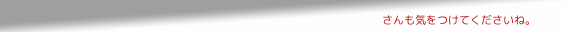さんも気をつけてくださいね。